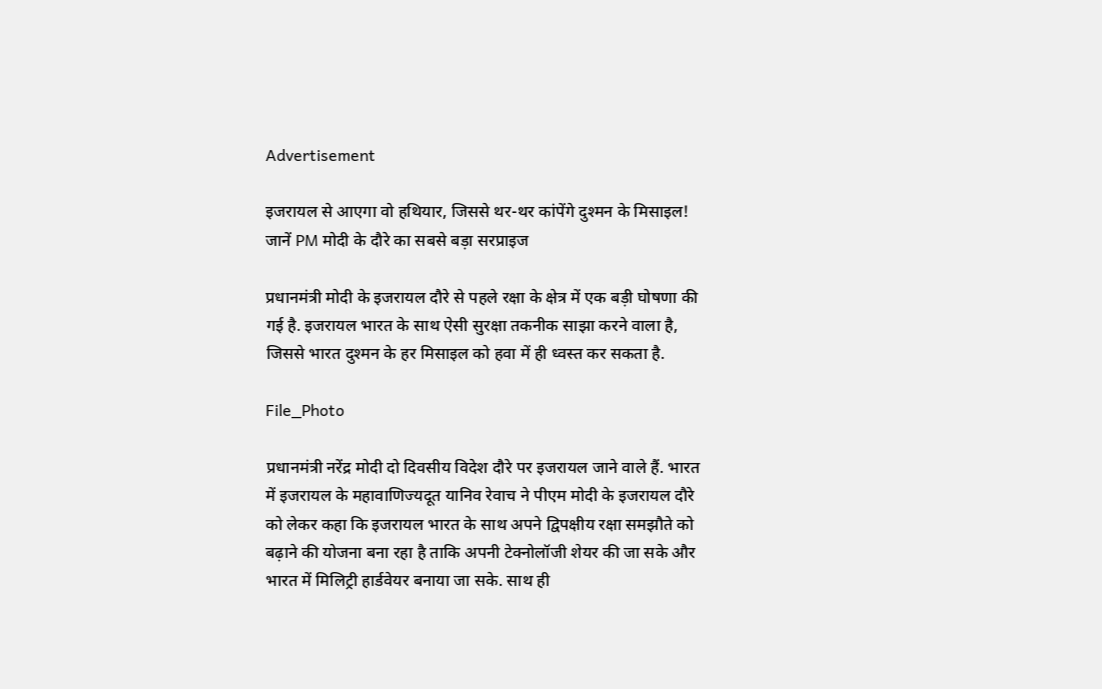Advertisement

इजरायल से आएगा वो हथियार, जिससे थर-थर कांपेंगे दुश्मन के मिसाइल! जानें PM मोदी के दौरे का सबसे बड़ा सरप्राइज

प्रधानमंत्री मोदी के इजरायल दौरे से पहले रक्षा के क्षेत्र में एक बड़ी घोषणा की गई है. इजरायल भारत के साथ ऐसी सुरक्षा तकनीक साझा करने वाला है, जिससे भारत दुश्मन के हर मिसाइल को हवा में ही ध्वस्त कर सकता है.

File_Photo

प्रधानमंत्री नरेंद्र मोदी दो दिवसीय विदेश दौरे पर इजरायल जाने वाले हैं. भारत में इजरायल के महावाणिज्यदूत यानिव रेवाच ने पीएम मोदी के इजरायल दौरे को लेकर कहा कि इजरायल भारत के साथ अपने द्विपक्षीय रक्षा समझौते को बढ़ाने की योजना बना रहा है ताकि अपनी टेक्नोलॉजी शेयर की जा सके और भारत में मिलिट्री हार्डवेयर बनाया जा सके. साथ ही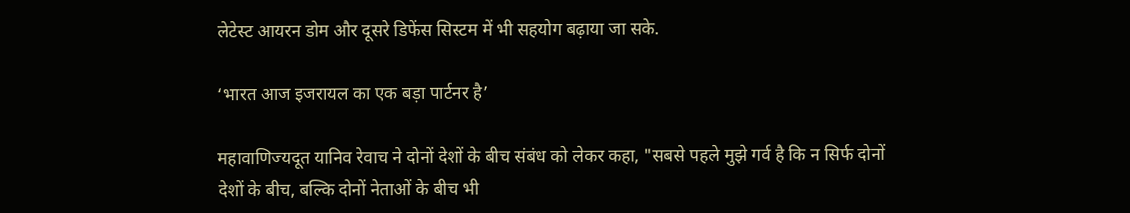लेटेस्ट आयरन डोम और दूसरे डिफेंस सिस्टम में भी सहयोग बढ़ाया जा सके.

‘भारत आज इजरायल का एक बड़ा पार्टनर है’

महावाणिज्यदूत यानिव रेवाच ने दोनों देशों के बीच संबंध को लेकर कहा, "सबसे पहले मुझे गर्व है कि न सिर्फ दोनों देशों के बीच, बल्कि दोनों नेताओं के बीच भी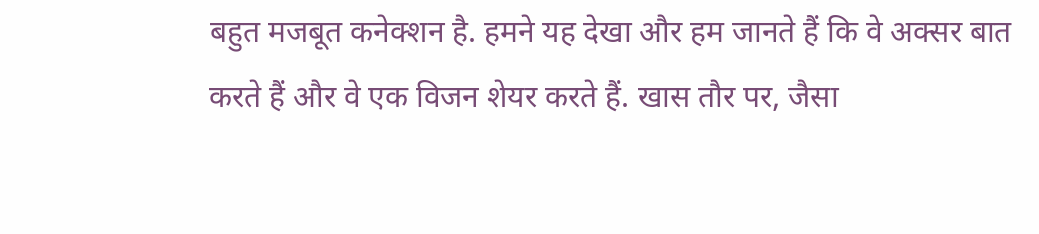बहुत मजबूत कनेक्शन है. हमने यह देखा और हम जानते हैं कि वे अक्सर बात करते हैं और वे एक विजन शेयर करते हैं. खास तौर पर, जैसा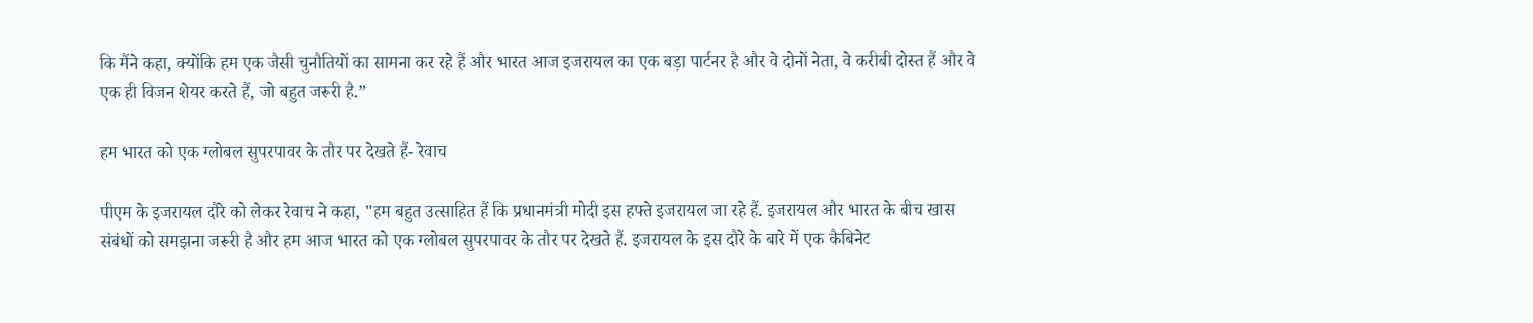कि मैंने कहा, क्योंकि हम एक जैसी चुनौतियों का सामना कर रहे हैं और भारत आज इजरायल का एक बड़ा पार्टनर है और वे दोनों नेता, वे करीबी दोस्त हैं और वे एक ही विजन शेयर करते हैं, जो बहुत जरूरी है.”

हम भारत को एक ग्लोबल सुपरपावर के तौर पर देखते हैं- रेवाच

पीएम के इजरायल दौरे को लेकर रेवाच ने कहा, "हम बहुत उत्साहित हैं कि प्रधानमंत्री मोदी इस हफ्ते इजरायल जा रहे हैं. इजरायल और भारत के बीच खास संबंधों को समझना जरूरी है और हम आज भारत को एक ग्लोबल सुपरपावर के तौर पर देखते हैं. इजरायल के इस दौरे के बारे में एक कैबिनेट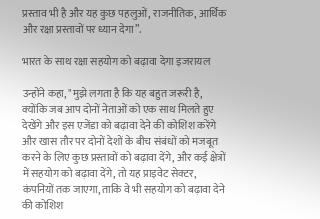प्रस्ताव भी है और यह कुछ पहलुओं, राजनीतिक, आर्थिक और रक्षा प्रस्तावों पर ध्यान देगा”.

भारत के साथ रक्षा सहयोग को बढ़ावा देगा इजरायल

उन्होंने कहा, "मुझे लगता है कि यह बहुत जरूरी है, क्योंकि जब आप दोनों नेताओं को एक साथ मिलते हुए देखेंगे और इस एजेंडा को बढ़ावा देने की कोशिश करेंगे और खास तौर पर दोनों देशों के बीच संबंधों को मजबूत करने के लिए कुछ प्रस्तावों को बढ़ावा देंगे, और कई क्षेत्रों में सहयोग को बढ़ावा देंगे, तो यह प्राइवेट सेक्टर, कंपनियों तक जाएगा, ताकि वे भी सहयोग को बढ़ावा देने की कोशिश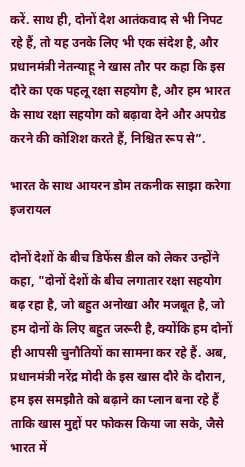करें. साथ ही, दोनों देश आतंकवाद से भी निपट रहे हैं, तो यह उनके लिए भी एक संदेश है, और प्रधानमंत्री नेतन्याहू ने खास तौर पर कहा कि इस दौरे का एक पहलू रक्षा सहयोग है, और हम भारत के साथ रक्षा सहयोग को बढ़ावा देने और अपग्रेड करने की कोशिश करते हैं, निश्चित रूप से”.

भारत के साथ आयरन डोम तकनीक साझा करेगा इजरायल

दोनों देशों के बीच डिफेंस डील को लेकर उन्होंने कहा, "दोनों देशों के बीच लगातार रक्षा सहयोग बढ़ रहा है, जो बहुत अनोखा और मजबूत है, जो हम दोनों के लिए बहुत जरूरी है, क्योंकि हम दोनों ही आपसी चुनौतियों का सामना कर रहे हैं. अब, प्रधानमंत्री नरेंद्र मोदी के इस खास दौरे के दौरान, हम इस समझौते को बढ़ाने का प्लान बना रहे हैं ताकि खास मुद्दों पर फोकस किया जा सके, जैसे भारत में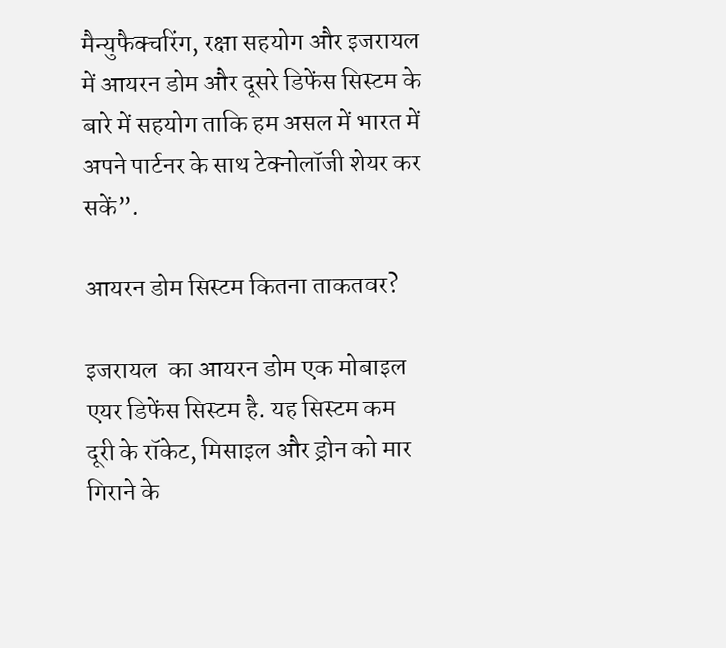मैन्युफैक्चरिंग, रक्षा सहयोग और इजरायल में आयरन डोम और दूसरे डिफेंस सिस्टम के बारे में सहयोग ताकि हम असल में भारत में अपने पार्टनर के साथ टेक्नोलॉजी शेयर कर सकें”.

आयरन डोम सिस्टम कितना ताकतवर?

इजरायल  का आयरन डोम एक मोबाइल एयर डिफेंस सिस्टम है. यह सिस्टम कम दूरी के रॉकेट, मिसाइल और ड्रोन को मार गिराने के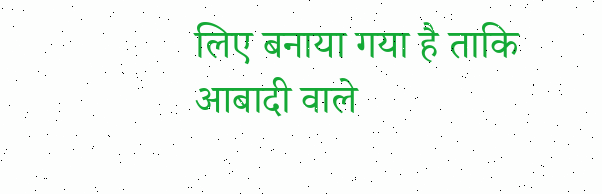लिए बनाया गया है ताकि आबादी वाले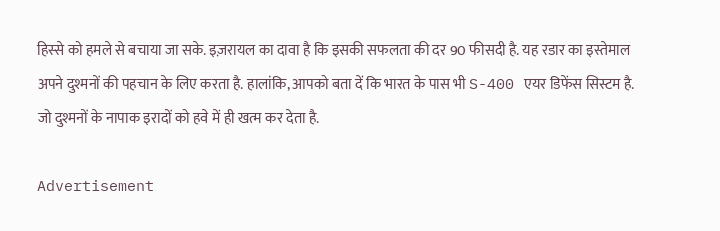हिस्से को हमले से बचाया जा सके. इज़रायल का दावा है कि इसकी सफलता की दर 90 फीसदी है. यह रडार का इस्तेमाल अपने दुश्मनों की पहचान के लिए करता है. हालांकि, आपको बता दें कि भारत के पास भी S-400 एयर डिफेंस सिस्टम है. जो दुश्मनों के नापाक इरादों को हवे में ही खत्म कर देता है.

Advertisement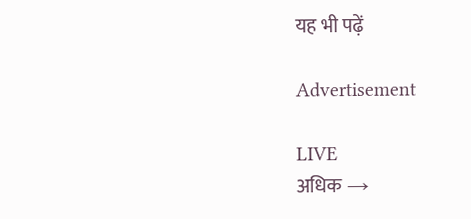यह भी पढ़ें

Advertisement

LIVE
अधिक →